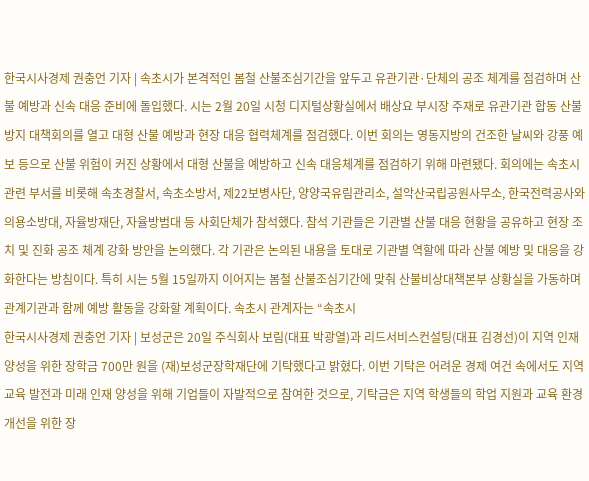한국시사경제 권충언 기자 | 속초시가 본격적인 봄철 산불조심기간을 앞두고 유관기관·단체의 공조 체계를 점검하며 산불 예방과 신속 대응 준비에 돌입했다. 시는 2월 20일 시청 디지털상황실에서 배상요 부시장 주재로 유관기관 합동 산불방지 대책회의를 열고 대형 산불 예방과 현장 대응 협력체계를 점검했다. 이번 회의는 영동지방의 건조한 날씨와 강풍 예보 등으로 산불 위험이 커진 상황에서 대형 산불을 예방하고 신속 대응체계를 점검하기 위해 마련됐다. 회의에는 속초시 관련 부서를 비롯해 속초경찰서, 속초소방서, 제22보병사단, 양양국유림관리소, 설악산국립공원사무소, 한국전력공사와 의용소방대, 자율방재단, 자율방범대 등 사회단체가 참석했다. 참석 기관들은 기관별 산불 대응 현황을 공유하고 현장 조치 및 진화 공조 체계 강화 방안을 논의했다. 각 기관은 논의된 내용을 토대로 기관별 역할에 따라 산불 예방 및 대응을 강화한다는 방침이다. 특히 시는 5월 15일까지 이어지는 봄철 산불조심기간에 맞춰 산불비상대책본부 상황실을 가동하며 관계기관과 함께 예방 활동을 강화할 계획이다. 속초시 관계자는 “속초시
한국시사경제 권충언 기자 | 보성군은 20일 주식회사 보림(대표 박광열)과 리드서비스컨설팅(대표 김경선)이 지역 인재 양성을 위한 장학금 700만 원을 (재)보성군장학재단에 기탁했다고 밝혔다. 이번 기탁은 어려운 경제 여건 속에서도 지역 교육 발전과 미래 인재 양성을 위해 기업들이 자발적으로 참여한 것으로, 기탁금은 지역 학생들의 학업 지원과 교육 환경 개선을 위한 장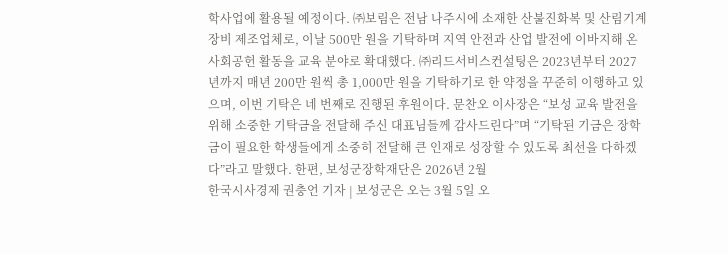학사업에 활용될 예정이다. ㈜보림은 전남 나주시에 소재한 산불진화복 및 산림기계장비 제조업체로, 이날 500만 원을 기탁하며 지역 안전과 산업 발전에 이바지해 온 사회공헌 활동을 교육 분야로 확대했다. ㈜리드서비스컨설팅은 2023년부터 2027년까지 매년 200만 원씩 총 1,000만 원을 기탁하기로 한 약정을 꾸준히 이행하고 있으며, 이번 기탁은 네 번째로 진행된 후원이다. 문찬오 이사장은 “보성 교육 발전을 위해 소중한 기탁금을 전달해 주신 대표님들께 감사드린다”며 “기탁된 기금은 장학금이 필요한 학생들에게 소중히 전달해 큰 인재로 성장할 수 있도록 최선을 다하겠다”라고 말했다. 한편, 보성군장학재단은 2026년 2월
한국시사경제 권충언 기자 | 보성군은 오는 3월 5일 오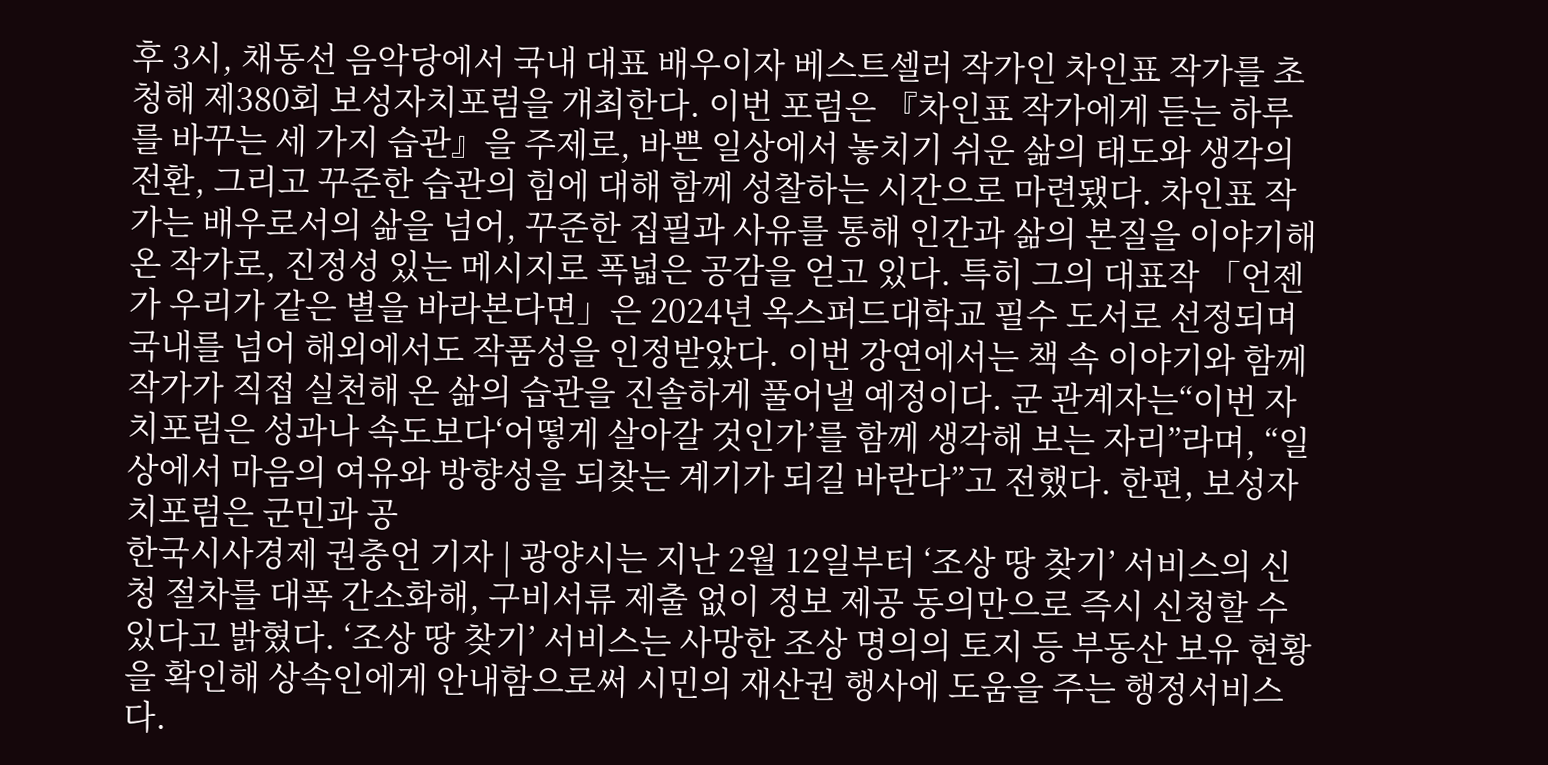후 3시, 채동선 음악당에서 국내 대표 배우이자 베스트셀러 작가인 차인표 작가를 초청해 제380회 보성자치포럼을 개최한다. 이번 포럼은 『차인표 작가에게 듣는 하루를 바꾸는 세 가지 습관』을 주제로, 바쁜 일상에서 놓치기 쉬운 삶의 태도와 생각의 전환, 그리고 꾸준한 습관의 힘에 대해 함께 성찰하는 시간으로 마련됐다. 차인표 작가는 배우로서의 삶을 넘어, 꾸준한 집필과 사유를 통해 인간과 삶의 본질을 이야기해 온 작가로, 진정성 있는 메시지로 폭넓은 공감을 얻고 있다. 특히 그의 대표작 「언젠가 우리가 같은 별을 바라본다면」은 2024년 옥스퍼드대학교 필수 도서로 선정되며 국내를 넘어 해외에서도 작품성을 인정받았다. 이번 강연에서는 책 속 이야기와 함께 작가가 직접 실천해 온 삶의 습관을 진솔하게 풀어낼 예정이다. 군 관계자는“이번 자치포럼은 성과나 속도보다‘어떻게 살아갈 것인가’를 함께 생각해 보는 자리”라며, “일상에서 마음의 여유와 방향성을 되찾는 계기가 되길 바란다”고 전했다. 한편, 보성자치포럼은 군민과 공
한국시사경제 권충언 기자 | 광양시는 지난 2월 12일부터 ‘조상 땅 찾기’ 서비스의 신청 절차를 대폭 간소화해, 구비서류 제출 없이 정보 제공 동의만으로 즉시 신청할 수 있다고 밝혔다. ‘조상 땅 찾기’ 서비스는 사망한 조상 명의의 토지 등 부동산 보유 현황을 확인해 상속인에게 안내함으로써 시민의 재산권 행사에 도움을 주는 행정서비스다.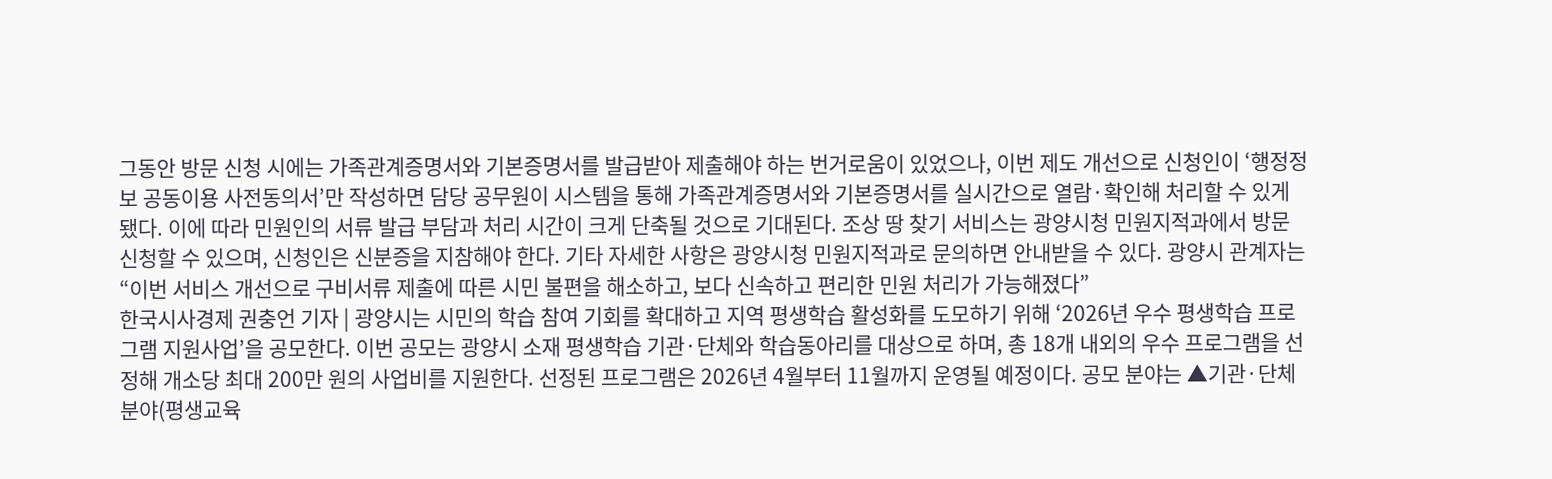그동안 방문 신청 시에는 가족관계증명서와 기본증명서를 발급받아 제출해야 하는 번거로움이 있었으나, 이번 제도 개선으로 신청인이 ‘행정정보 공동이용 사전동의서’만 작성하면 담당 공무원이 시스템을 통해 가족관계증명서와 기본증명서를 실시간으로 열람·확인해 처리할 수 있게 됐다. 이에 따라 민원인의 서류 발급 부담과 처리 시간이 크게 단축될 것으로 기대된다. 조상 땅 찾기 서비스는 광양시청 민원지적과에서 방문 신청할 수 있으며, 신청인은 신분증을 지참해야 한다. 기타 자세한 사항은 광양시청 민원지적과로 문의하면 안내받을 수 있다. 광양시 관계자는 “이번 서비스 개선으로 구비서류 제출에 따른 시민 불편을 해소하고, 보다 신속하고 편리한 민원 처리가 가능해졌다”
한국시사경제 권충언 기자 | 광양시는 시민의 학습 참여 기회를 확대하고 지역 평생학습 활성화를 도모하기 위해 ‘2026년 우수 평생학습 프로그램 지원사업’을 공모한다. 이번 공모는 광양시 소재 평생학습 기관·단체와 학습동아리를 대상으로 하며, 총 18개 내외의 우수 프로그램을 선정해 개소당 최대 200만 원의 사업비를 지원한다. 선정된 프로그램은 2026년 4월부터 11월까지 운영될 예정이다. 공모 분야는 ▲기관·단체 분야(평생교육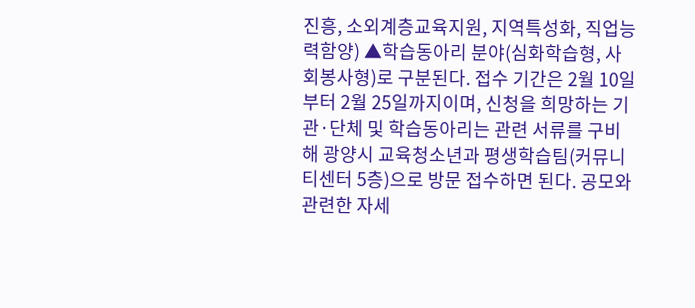진흥, 소외계층교육지원, 지역특성화, 직업능력함양) ▲학습동아리 분야(심화학습형, 사회봉사형)로 구분된다. 접수 기간은 2월 10일부터 2월 25일까지이며, 신청을 희망하는 기관·단체 및 학습동아리는 관련 서류를 구비해 광양시 교육청소년과 평생학습팀(커뮤니티센터 5층)으로 방문 접수하면 된다. 공모와 관련한 자세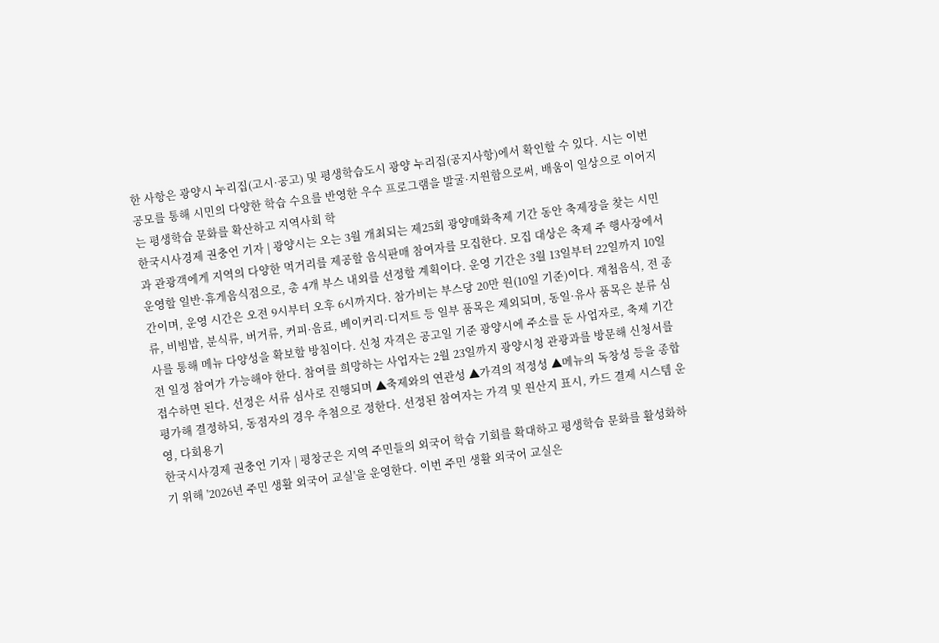한 사항은 광양시 누리집(고시·공고) 및 평생학습도시 광양 누리집(공지사항)에서 확인할 수 있다. 시는 이번 공모를 통해 시민의 다양한 학습 수요를 반영한 우수 프로그램을 발굴·지원함으로써, 배움이 일상으로 이어지는 평생학습 문화를 확산하고 지역사회 학
한국시사경제 권충언 기자 | 광양시는 오는 3월 개최되는 제25회 광양매화축제 기간 동안 축제장을 찾는 시민과 관광객에게 지역의 다양한 먹거리를 제공할 음식판매 참여자를 모집한다. 모집 대상은 축제 주 행사장에서 운영할 일반·휴게음식점으로, 총 4개 부스 내외를 선정할 계획이다. 운영 기간은 3월 13일부터 22일까지 10일간이며, 운영 시간은 오전 9시부터 오후 6시까지다. 참가비는 부스당 20만 원(10일 기준)이다. 재첩음식, 전 종류, 비빔밥, 분식류, 버거류, 커피·음료, 베이커리·디저트 등 일부 품목은 제외되며, 동일·유사 품목은 분류 심사를 통해 메뉴 다양성을 확보할 방침이다. 신청 자격은 공고일 기준 광양시에 주소를 둔 사업자로, 축제 기간 전 일정 참여가 가능해야 한다. 참여를 희망하는 사업자는 2월 23일까지 광양시청 관광과를 방문해 신청서를 접수하면 된다. 선정은 서류 심사로 진행되며 ▲축제와의 연관성 ▲가격의 적정성 ▲메뉴의 독창성 등을 종합 평가해 결정하되, 동점자의 경우 추첨으로 정한다. 선정된 참여자는 가격 및 원산지 표시, 카드 결제 시스템 운영, 다회용기
한국시사경제 권충언 기자 | 평창군은 지역 주민들의 외국어 학습 기회를 확대하고 평생학습 문화를 활성화하기 위해 '2026년 주민 생활 외국어 교실'을 운영한다. 이번 주민 생활 외국어 교실은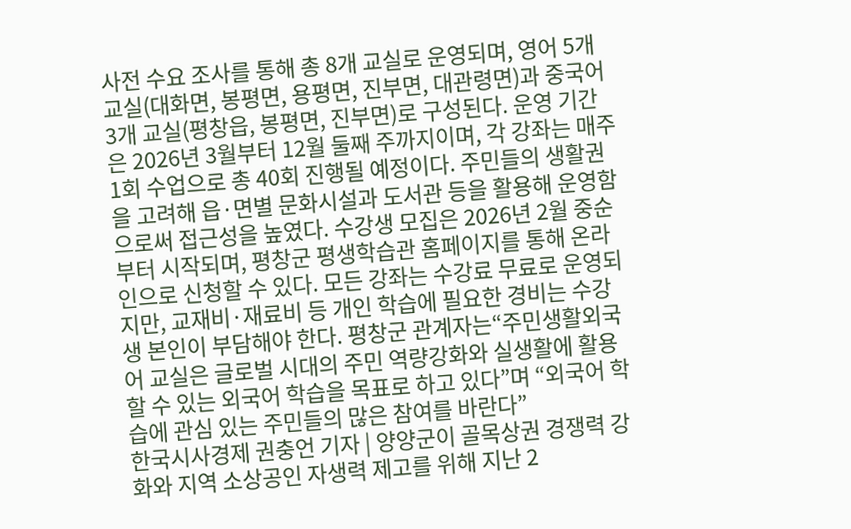사전 수요 조사를 통해 총 8개 교실로 운영되며, 영어 5개 교실(대화면, 봉평면, 용평면, 진부면, 대관령면)과 중국어 3개 교실(평창읍, 봉평면, 진부면)로 구성된다. 운영 기간은 2026년 3월부터 12월 둘째 주까지이며, 각 강좌는 매주 1회 수업으로 총 40회 진행될 예정이다. 주민들의 생활권을 고려해 읍·면별 문화시설과 도서관 등을 활용해 운영함으로써 접근성을 높였다. 수강생 모집은 2026년 2월 중순부터 시작되며, 평창군 평생학습관 홈페이지를 통해 온라인으로 신청할 수 있다. 모든 강좌는 수강료 무료로 운영되지만, 교재비·재료비 등 개인 학습에 필요한 경비는 수강생 본인이 부담해야 한다. 평창군 관계자는“주민생활외국어 교실은 글로벌 시대의 주민 역량강화와 실생활에 활용할 수 있는 외국어 학습을 목표로 하고 있다”며 “외국어 학습에 관심 있는 주민들의 많은 참여를 바란다”
한국시사경제 권충언 기자 | 양양군이 골목상권 경쟁력 강화와 지역 소상공인 자생력 제고를 위해 지난 2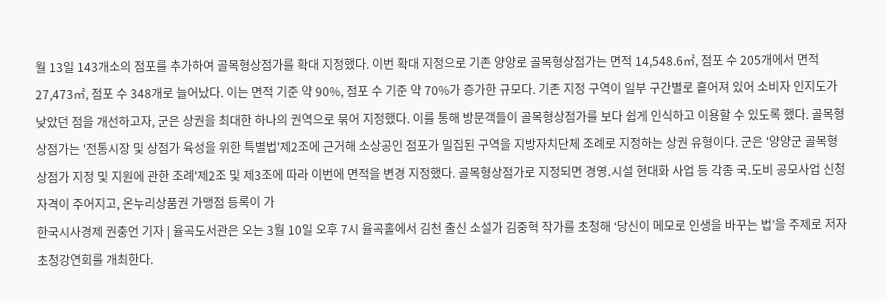월 13일 143개소의 점포를 추가하여 골목형상점가를 확대 지정했다. 이번 확대 지정으로 기존 양양로 골목형상점가는 면적 14,548.6㎡, 점포 수 205개에서 면적 27,473㎡, 점포 수 348개로 늘어났다. 이는 면적 기준 약 90%, 점포 수 기준 약 70%가 증가한 규모다. 기존 지정 구역이 일부 구간별로 흩어져 있어 소비자 인지도가 낮았던 점을 개선하고자, 군은 상권을 최대한 하나의 권역으로 묶어 지정했다. 이를 통해 방문객들이 골목형상점가를 보다 쉽게 인식하고 이용할 수 있도록 했다. 골목형상점가는 '전통시장 및 상점가 육성을 위한 특별법'제2조에 근거해 소상공인 점포가 밀집된 구역을 지방자치단체 조례로 지정하는 상권 유형이다. 군은 '양양군 골목형상점가 지정 및 지원에 관한 조례'제2조 및 제3조에 따라 이번에 면적을 변경 지정했다. 골목형상점가로 지정되면 경영․시설 현대화 사업 등 각종 국․도비 공모사업 신청 자격이 주어지고, 온누리상품권 가맹점 등록이 가
한국시사경제 권충언 기자 | 율곡도서관은 오는 3월 10일 오후 7시 율곡홀에서 김천 출신 소설가 김중혁 작가를 초청해 ‘당신이 메모로 인생을 바꾸는 법’을 주제로 저자 초청강연회를 개최한다.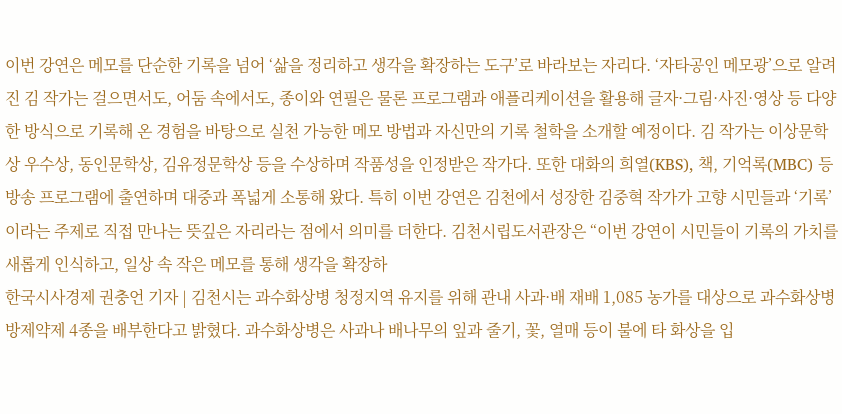이번 강연은 메모를 단순한 기록을 넘어 ‘삶을 정리하고 생각을 확장하는 도구’로 바라보는 자리다. ‘자타공인 메모광’으로 알려진 김 작가는 걸으면서도, 어둠 속에서도, 종이와 연필은 물론 프로그램과 애플리케이션을 활용해 글자·그림·사진·영상 등 다양한 방식으로 기록해 온 경험을 바탕으로 실천 가능한 메모 방법과 자신만의 기록 철학을 소개할 예정이다. 김 작가는 이상문학상 우수상, 동인문학상, 김유정문학상 등을 수상하며 작품성을 인정받은 작가다. 또한 대화의 희열(KBS), 책, 기억록(MBC) 등 방송 프로그램에 출연하며 대중과 폭넓게 소통해 왔다. 특히 이번 강연은 김천에서 성장한 김중혁 작가가 고향 시민들과 ‘기록’이라는 주제로 직접 만나는 뜻깊은 자리라는 점에서 의미를 더한다. 김천시립도서관장은 “이번 강연이 시민들이 기록의 가치를 새롭게 인식하고, 일상 속 작은 메모를 통해 생각을 확장하
한국시사경제 권충언 기자 | 김천시는 과수화상병 청정지역 유지를 위해 관내 사과·배 재배 1,085 농가를 대상으로 과수화상병 방제약제 4종을 배부한다고 밝혔다. 과수화상병은 사과나 배나무의 잎과 줄기, 꽃, 열매 등이 불에 타 화상을 입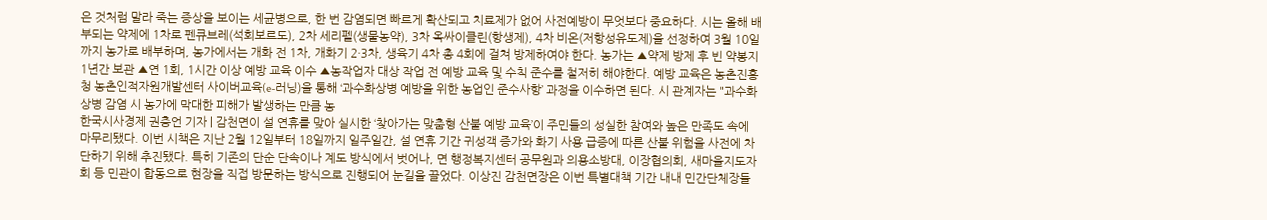은 것처럼 말라 죽는 증상을 보이는 세균병으로, 한 번 감염되면 빠르게 확산되고 치료제가 없어 사전예방이 무엇보다 중요하다. 시는 올해 배부되는 약제에 1차로 펜큐브레(석회보르도), 2차 세리펠(생물농약), 3차 옥싸이클린(항생제), 4차 비온(저항성유도제)을 선정하여 3월 10일까지 농가로 배부하며, 농가에서는 개화 전 1차, 개화기 2·3차, 생육기 4차 총 4회에 걸쳐 방제하여야 한다. 농가는 ▲약제 방제 후 빈 약봉지 1년간 보관 ▲연 1회, 1시간 이상 예방 교육 이수 ▲농작업자 대상 작업 전 예방 교육 및 수칙 준수를 철저히 해야한다. 예방 교육은 농촌진흥청 농촌인적자원개발센터 사이버교육(e-러닝)을 통해 ‘과수화상병 예방을 위한 농업인 준수사항’ 과정을 이수하면 된다. 시 관계자는 "과수화상병 감염 시 농가에 막대한 피해가 발생하는 만큼 농
한국시사경제 권충언 기자 | 감천면이 설 연휴를 맞아 실시한 ‘찾아가는 맞춤형 산불 예방 교육’이 주민들의 성실한 참여와 높은 만족도 속에 마무리됐다. 이번 시책은 지난 2월 12일부터 18일까지 일주일간, 설 연휴 기간 귀성객 증가와 화기 사용 급증에 따른 산불 위험을 사전에 차단하기 위해 추진됐다. 특히 기존의 단순 단속이나 계도 방식에서 벗어나, 면 행정복지센터 공무원과 의용소방대, 이장협의회, 새마을지도자회 등 민관이 합동으로 현장을 직접 방문하는 방식으로 진행되어 눈길을 끌었다. 이상진 감천면장은 이번 특별대책 기간 내내 민간단체장들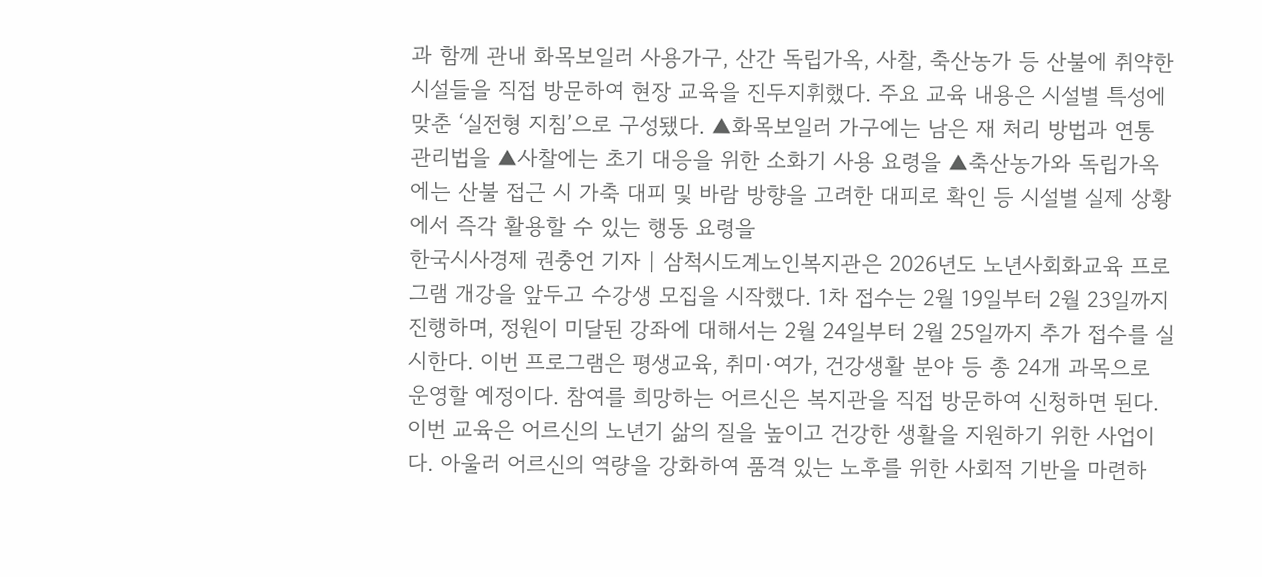과 함께 관내 화목보일러 사용가구, 산간 독립가옥, 사찰, 축산농가 등 산불에 취약한 시설들을 직접 방문하여 현장 교육을 진두지휘했다. 주요 교육 내용은 시설별 특성에 맞춘 ‘실전형 지침’으로 구성됐다. ▲화목보일러 가구에는 남은 재 처리 방법과 연통 관리법을 ▲사찰에는 초기 대응을 위한 소화기 사용 요령을 ▲축산농가와 독립가옥에는 산불 접근 시 가축 대피 및 바람 방향을 고려한 대피로 확인 등 시설별 실제 상황에서 즉각 활용할 수 있는 행동 요령을
한국시사경제 권충언 기자 | 삼척시도계노인복지관은 2026년도 노년사회화교육 프로그램 개강을 앞두고 수강생 모집을 시작했다. 1차 접수는 2월 19일부터 2월 23일까지 진행하며, 정원이 미달된 강좌에 대해서는 2월 24일부터 2월 25일까지 추가 접수를 실시한다. 이번 프로그램은 평생교육, 취미·여가, 건강생활 분야 등 총 24개 과목으로 운영할 예정이다. 참여를 희망하는 어르신은 복지관을 직접 방문하여 신청하면 된다. 이번 교육은 어르신의 노년기 삶의 질을 높이고 건강한 생활을 지원하기 위한 사업이다. 아울러 어르신의 역량을 강화하여 품격 있는 노후를 위한 사회적 기반을 마련하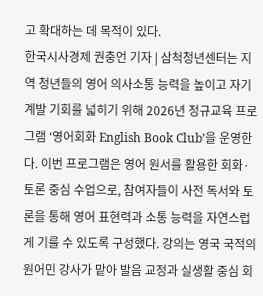고 확대하는 데 목적이 있다.
한국시사경제 권충언 기자 | 삼척청년센터는 지역 청년들의 영어 의사소통 능력을 높이고 자기계발 기회를 넓히기 위해 2026년 정규교육 프로그램 ‘영어회화 English Book Club’을 운영한다. 이번 프로그램은 영어 원서를 활용한 회화·토론 중심 수업으로, 참여자들이 사전 독서와 토론을 통해 영어 표현력과 소통 능력을 자연스럽게 기를 수 있도록 구성했다. 강의는 영국 국적의 원어민 강사가 맡아 발음 교정과 실생활 중심 회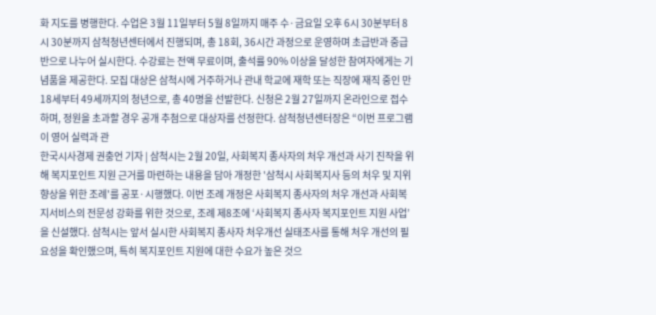화 지도를 병행한다. 수업은 3월 11일부터 5월 8일까지 매주 수·금요일 오후 6시 30분부터 8시 30분까지 삼척청년센터에서 진행되며, 총 18회, 36시간 과정으로 운영하며 초급반과 중급반으로 나누어 실시한다. 수강료는 전액 무료이며, 출석률 90% 이상을 달성한 참여자에게는 기념품을 제공한다. 모집 대상은 삼척시에 거주하거나 관내 학교에 재학 또는 직장에 재직 중인 만 18세부터 49세까지의 청년으로, 총 40명을 선발한다. 신청은 2월 27일까지 온라인으로 접수하며, 정원을 초과할 경우 공개 추첨으로 대상자를 선정한다. 삼척청년센터장은 “이번 프로그램이 영어 실력과 관
한국시사경제 권충언 기자 | 삼척시는 2월 20일, 사회복지 종사자의 처우 개선과 사기 진작을 위해 복지포인트 지원 근거를 마련하는 내용을 담아 개정한 '삼척시 사회복지사 등의 처우 및 지위 향상을 위한 조례'를 공포·시행했다. 이번 조례 개정은 사회복지 종사자의 처우 개선과 사회복지서비스의 전문성 강화를 위한 것으로, 조례 제8조에 ‘사회복지 종사자 복지포인트 지원 사업’을 신설했다. 삼척시는 앞서 실시한 사회복지 종사자 처우개선 실태조사를 통해 처우 개선의 필요성을 확인했으며, 특히 복지포인트 지원에 대한 수요가 높은 것으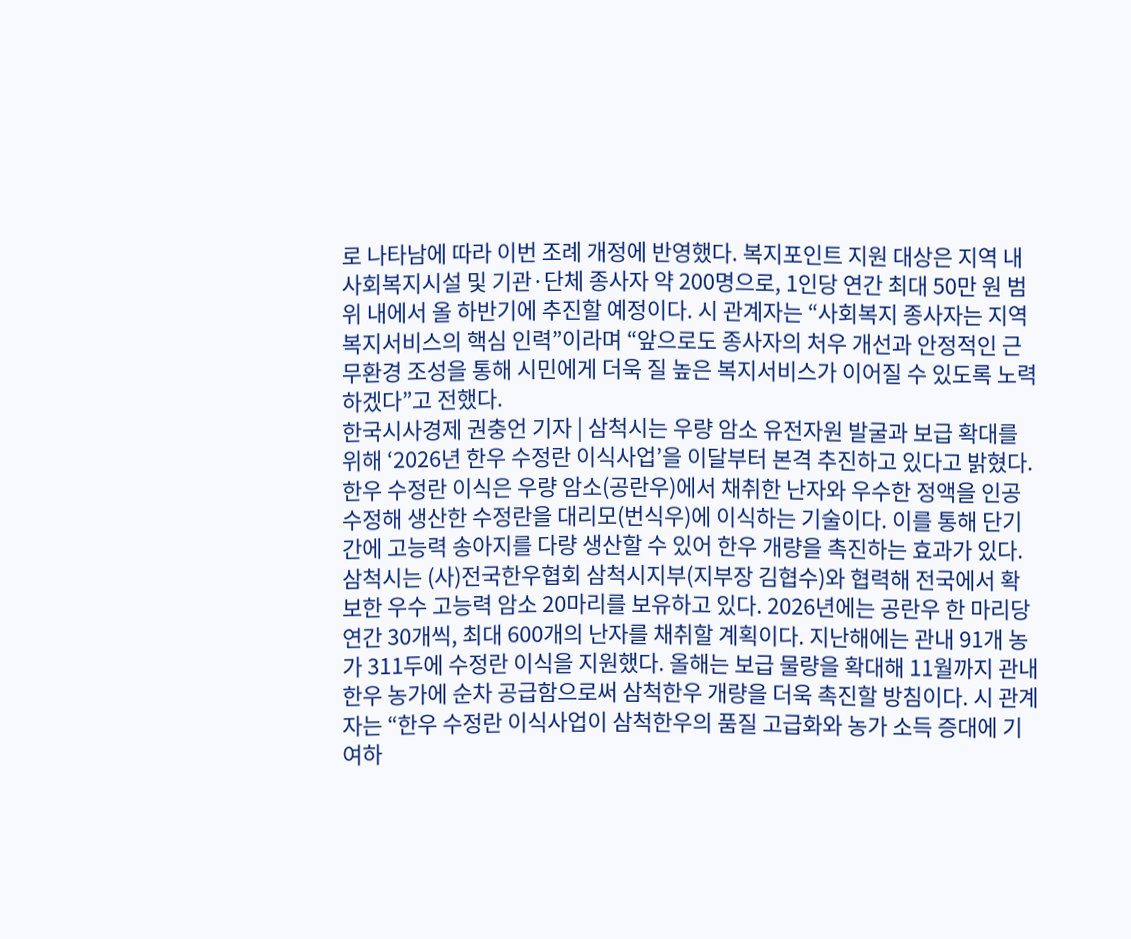로 나타남에 따라 이번 조례 개정에 반영했다. 복지포인트 지원 대상은 지역 내 사회복지시설 및 기관·단체 종사자 약 200명으로, 1인당 연간 최대 50만 원 범위 내에서 올 하반기에 추진할 예정이다. 시 관계자는 “사회복지 종사자는 지역 복지서비스의 핵심 인력”이라며 “앞으로도 종사자의 처우 개선과 안정적인 근무환경 조성을 통해 시민에게 더욱 질 높은 복지서비스가 이어질 수 있도록 노력하겠다”고 전했다.
한국시사경제 권충언 기자 | 삼척시는 우량 암소 유전자원 발굴과 보급 확대를 위해 ‘2026년 한우 수정란 이식사업’을 이달부터 본격 추진하고 있다고 밝혔다. 한우 수정란 이식은 우량 암소(공란우)에서 채취한 난자와 우수한 정액을 인공수정해 생산한 수정란을 대리모(번식우)에 이식하는 기술이다. 이를 통해 단기간에 고능력 송아지를 다량 생산할 수 있어 한우 개량을 촉진하는 효과가 있다. 삼척시는 (사)전국한우협회 삼척시지부(지부장 김협수)와 협력해 전국에서 확보한 우수 고능력 암소 20마리를 보유하고 있다. 2026년에는 공란우 한 마리당 연간 30개씩, 최대 600개의 난자를 채취할 계획이다. 지난해에는 관내 91개 농가 311두에 수정란 이식을 지원했다. 올해는 보급 물량을 확대해 11월까지 관내 한우 농가에 순차 공급함으로써 삼척한우 개량을 더욱 촉진할 방침이다. 시 관계자는 “한우 수정란 이식사업이 삼척한우의 품질 고급화와 농가 소득 증대에 기여하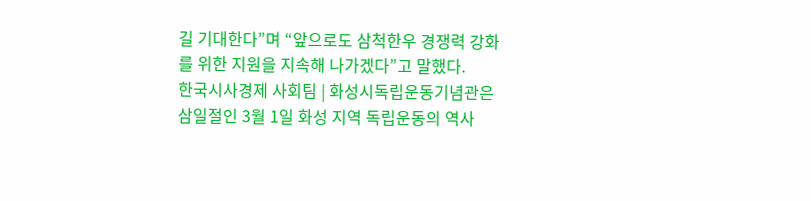길 기대한다”며 “앞으로도 삼척한우 경쟁력 강화를 위한 지원을 지속해 나가겠다”고 말했다.
한국시사경제 사회팀 | 화성시독립운동기념관은 삼일절인 3월 1일 화성 지역 독립운동의 역사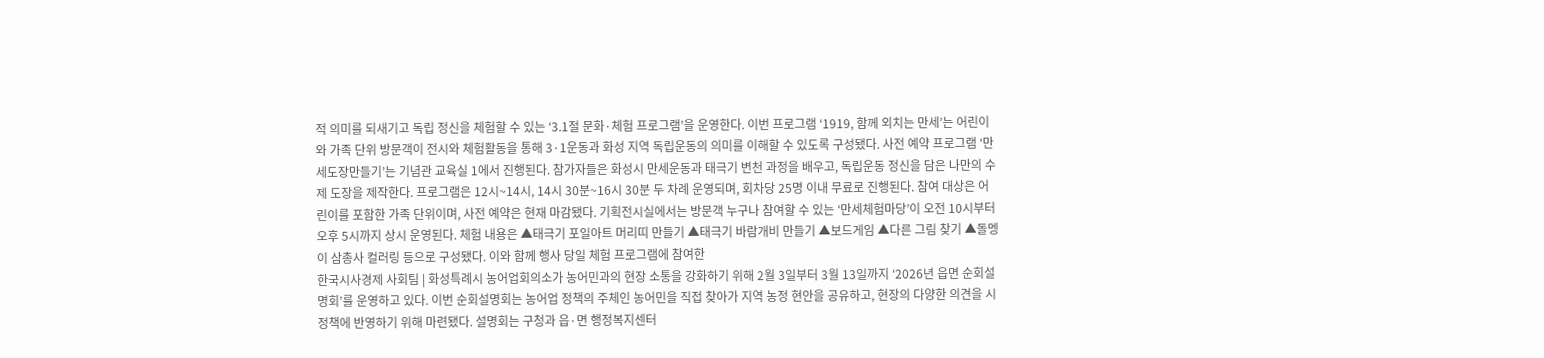적 의미를 되새기고 독립 정신을 체험할 수 있는 ‘3.1절 문화·체험 프로그램’을 운영한다. 이번 프로그램 ‘1919, 함께 외치는 만세’는 어린이와 가족 단위 방문객이 전시와 체험활동을 통해 3·1운동과 화성 지역 독립운동의 의미를 이해할 수 있도록 구성됐다. 사전 예약 프로그램 ‘만세도장만들기’는 기념관 교육실 1에서 진행된다. 참가자들은 화성시 만세운동과 태극기 변천 과정을 배우고, 독립운동 정신을 담은 나만의 수제 도장을 제작한다. 프로그램은 12시~14시, 14시 30분~16시 30분 두 차례 운영되며, 회차당 25명 이내 무료로 진행된다. 참여 대상은 어린이를 포함한 가족 단위이며, 사전 예약은 현재 마감됐다. 기획전시실에서는 방문객 누구나 참여할 수 있는 ‘만세체험마당’이 오전 10시부터 오후 5시까지 상시 운영된다. 체험 내용은 ▲태극기 포일아트 머리띠 만들기 ▲태극기 바람개비 만들기 ▲보드게임 ▲다른 그림 찾기 ▲돌멩이 삼총사 컬러링 등으로 구성됐다. 이와 함께 행사 당일 체험 프로그램에 참여한
한국시사경제 사회팀 | 화성특례시 농어업회의소가 농어민과의 현장 소통을 강화하기 위해 2월 3일부터 3월 13일까지 ‘2026년 읍면 순회설명회’를 운영하고 있다. 이번 순회설명회는 농어업 정책의 주체인 농어민을 직접 찾아가 지역 농정 현안을 공유하고, 현장의 다양한 의견을 시 정책에 반영하기 위해 마련됐다. 설명회는 구청과 읍·면 행정복지센터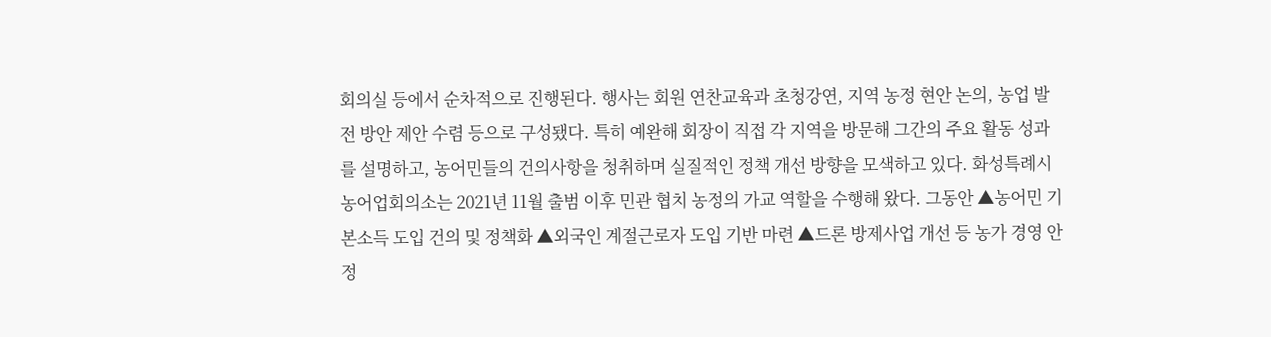회의실 등에서 순차적으로 진행된다. 행사는 회원 연찬교육과 초청강연, 지역 농정 현안 논의, 농업 발전 방안 제안 수렴 등으로 구성됐다. 특히 예완해 회장이 직접 각 지역을 방문해 그간의 주요 활동 성과를 설명하고, 농어민들의 건의사항을 청취하며 실질적인 정책 개선 방향을 모색하고 있다. 화성특례시 농어업회의소는 2021년 11월 출범 이후 민관 협치 농정의 가교 역할을 수행해 왔다. 그동안 ▲농어민 기본소득 도입 건의 및 정책화 ▲외국인 계절근로자 도입 기반 마련 ▲드론 방제사업 개선 등 농가 경영 안정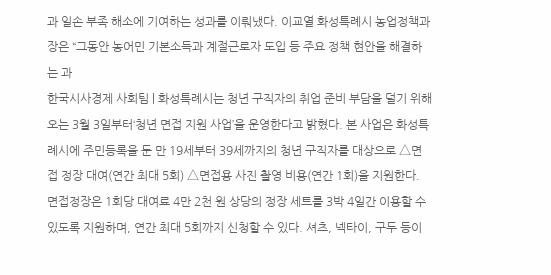과 일손 부족 해소에 기여하는 성과를 이뤄냈다. 이교열 화성특례시 농업정책과장은 “그동안 농어민 기본소득과 계절근로자 도입 등 주요 정책 현안을 해결하는 과
한국시사경제 사회팀 | 화성특례시는 청년 구직자의 취업 준비 부담을 덜기 위해 오는 3월 3일부터‘청년 면접 지원 사업’을 운영한다고 밝혔다. 본 사업은 화성특례시에 주민등록을 둔 만 19세부터 39세까지의 청년 구직자를 대상으로 △면접 정장 대여(연간 최대 5회) △면접용 사진 촬영 비용(연간 1회)을 지원한다. 면접정장은 1회당 대여료 4만 2천 원 상당의 정장 세트를 3박 4일간 이용할 수 있도록 지원하며, 연간 최대 5회까지 신청할 수 있다. 셔츠, 넥타이, 구두 등이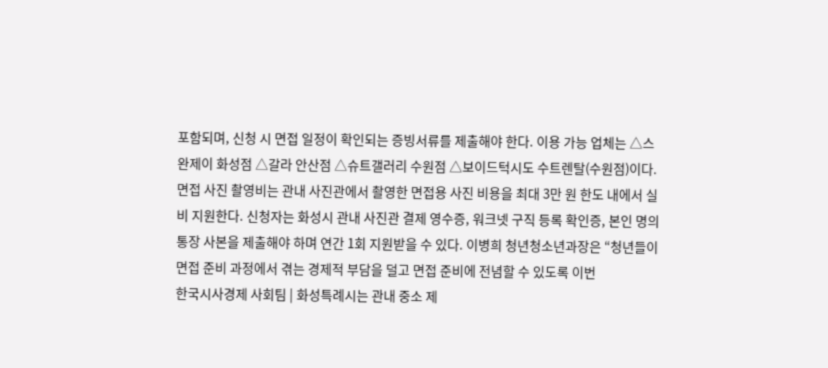포함되며, 신청 시 면접 일정이 확인되는 증빙서류를 제출해야 한다. 이용 가능 업체는 △스완제이 화성점 △갈라 안산점 △슈트갤러리 수원점 △보이드턱시도 수트렌탈(수원점)이다. 면접 사진 촬영비는 관내 사진관에서 촬영한 면접용 사진 비용을 최대 3만 원 한도 내에서 실비 지원한다. 신청자는 화성시 관내 사진관 결제 영수증, 워크넷 구직 등록 확인증, 본인 명의 통장 사본을 제출해야 하며 연간 1회 지원받을 수 있다. 이병희 청년청소년과장은 “청년들이 면접 준비 과정에서 겪는 경제적 부담을 덜고 면접 준비에 전념할 수 있도록 이번
한국시사경제 사회팀 | 화성특례시는 관내 중소 제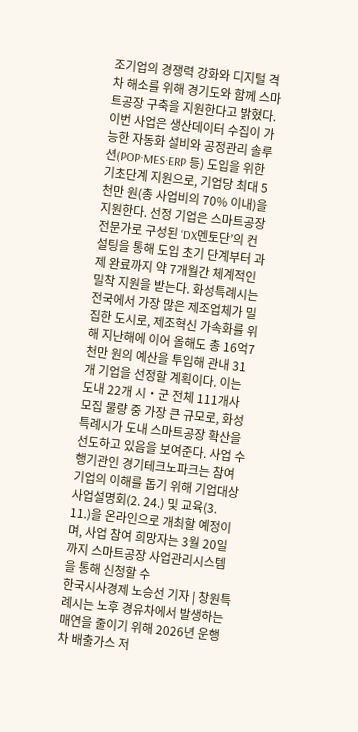조기업의 경쟁력 강화와 디지털 격차 해소를 위해 경기도와 함께 스마트공장 구축을 지원한다고 밝혔다. 이번 사업은 생산데이터 수집이 가능한 자동화 설비와 공정관리 솔루션(POP·MES·ERP 등) 도입을 위한 기초단계 지원으로, 기업당 최대 5천만 원(총 사업비의 70% 이내)을 지원한다. 선정 기업은 스마트공장 전문가로 구성된 ‘DX멘토단’의 컨설팅을 통해 도입 초기 단계부터 과제 완료까지 약 7개월간 체계적인 밀착 지원을 받는다. 화성특례시는 전국에서 가장 많은 제조업체가 밀집한 도시로, 제조혁신 가속화를 위해 지난해에 이어 올해도 총 16억7천만 원의 예산을 투입해 관내 31개 기업을 선정할 계획이다. 이는 도내 22개 시‧군 전체 111개사 모집 물량 중 가장 큰 규모로, 화성특례시가 도내 스마트공장 확산을 선도하고 있음을 보여준다. 사업 수행기관인 경기테크노파크는 참여기업의 이해를 돕기 위해 기업대상 사업설명회(2. 24.) 및 교육(3. 11.)을 온라인으로 개최할 예정이며, 사업 참여 희망자는 3월 20일까지 스마트공장 사업관리시스템을 통해 신청할 수
한국시사경제 노승선 기자 | 창원특례시는 노후 경유차에서 발생하는 매연을 줄이기 위해 2026년 운행차 배출가스 저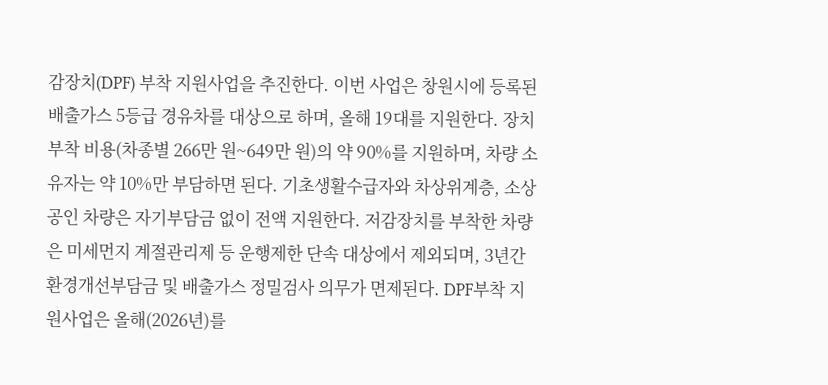감장치(DPF) 부착 지원사업을 추진한다. 이번 사업은 창원시에 등록된 배출가스 5등급 경유차를 대상으로 하며, 올해 19대를 지원한다. 장치 부착 비용(차종별 266만 원~649만 원)의 약 90%를 지원하며, 차량 소유자는 약 10%만 부담하면 된다. 기초생활수급자와 차상위계층, 소상공인 차량은 자기부담금 없이 전액 지원한다. 저감장치를 부착한 차량은 미세먼지 계절관리제 등 운행제한 단속 대상에서 제외되며, 3년간 환경개선부담금 및 배출가스 정밀검사 의무가 면제된다. DPF부착 지원사업은 올해(2026년)를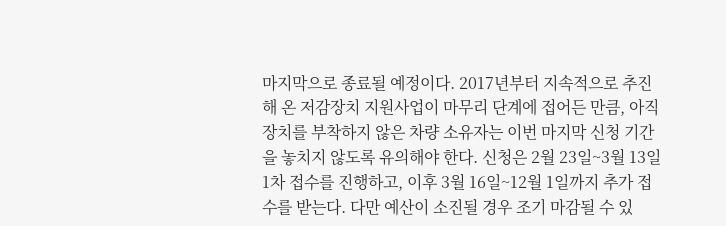마지막으로 종료될 예정이다. 2017년부터 지속적으로 추진해 온 저감장치 지원사업이 마무리 단계에 접어든 만큼, 아직 장치를 부착하지 않은 차량 소유자는 이번 마지막 신청 기간을 놓치지 않도록 유의해야 한다. 신청은 2월 23일~3월 13일 1차 접수를 진행하고, 이후 3월 16일~12월 1일까지 추가 접수를 받는다. 다만 예산이 소진될 경우 조기 마감될 수 있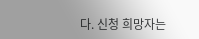다. 신청 희망자는